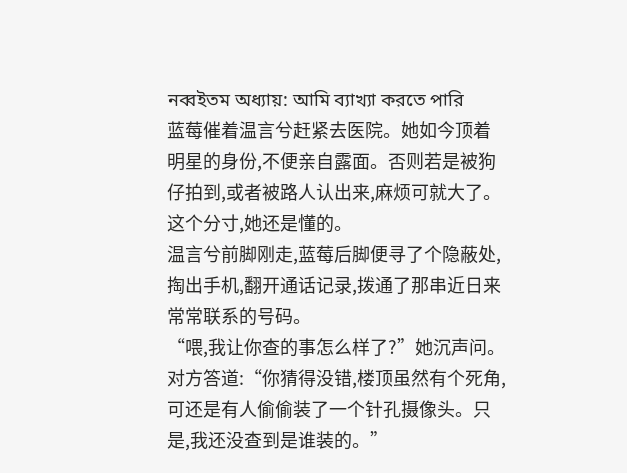নব্বইতম অধ্যায়: আমি ব্যাখ্যা করতে পারি
蓝莓催着温言兮赶紧去医院。她如今顶着明星的身份,不便亲自露面。否则若是被狗仔拍到,或者被路人认出来,麻烦可就大了。这个分寸,她还是懂的。
温言兮前脚刚走,蓝莓后脚便寻了个隐蔽处,掏出手机,翻开通话记录,拨通了那串近日来常常联系的号码。
“喂,我让你查的事怎么样了?”她沉声问。
对方答道:“你猜得没错,楼顶虽然有个死角,可还是有人偷偷装了一个针孔摄像头。只是,我还没查到是谁装的。”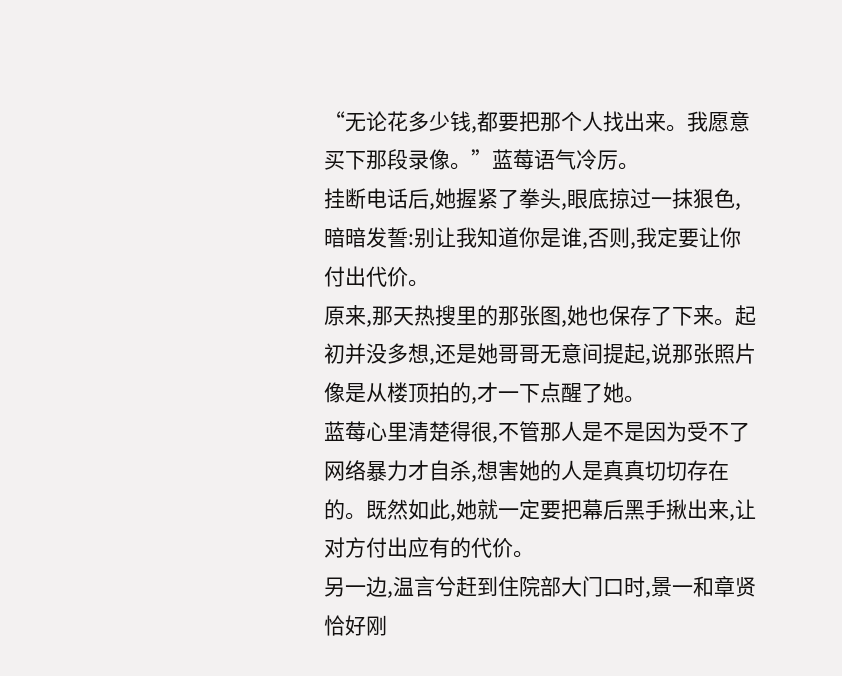“无论花多少钱,都要把那个人找出来。我愿意买下那段录像。”蓝莓语气冷厉。
挂断电话后,她握紧了拳头,眼底掠过一抹狠色,暗暗发誓:别让我知道你是谁,否则,我定要让你付出代价。
原来,那天热搜里的那张图,她也保存了下来。起初并没多想,还是她哥哥无意间提起,说那张照片像是从楼顶拍的,才一下点醒了她。
蓝莓心里清楚得很,不管那人是不是因为受不了网络暴力才自杀,想害她的人是真真切切存在的。既然如此,她就一定要把幕后黑手揪出来,让对方付出应有的代价。
另一边,温言兮赶到住院部大门口时,景一和章贤恰好刚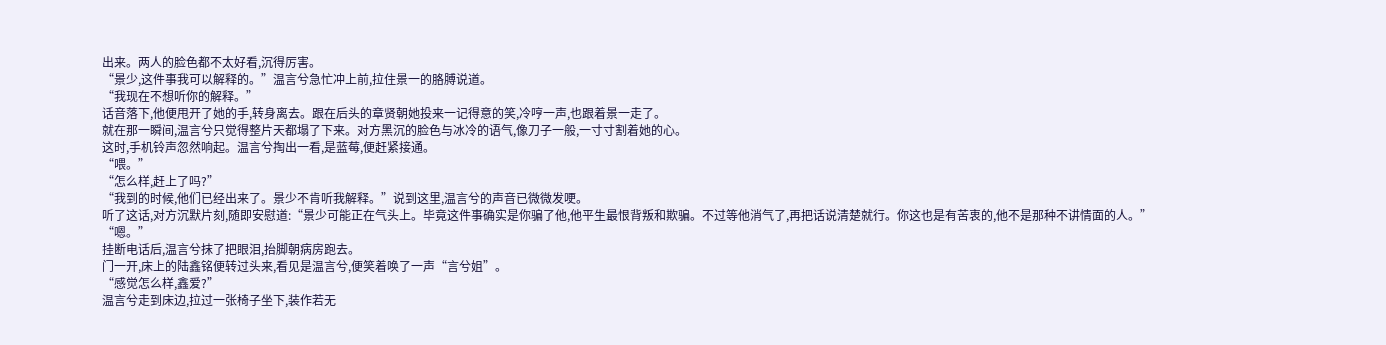出来。两人的脸色都不太好看,沉得厉害。
“景少,这件事我可以解释的。”温言兮急忙冲上前,拉住景一的胳膊说道。
“我现在不想听你的解释。”
话音落下,他便甩开了她的手,转身离去。跟在后头的章贤朝她投来一记得意的笑,冷哼一声,也跟着景一走了。
就在那一瞬间,温言兮只觉得整片天都塌了下来。对方黑沉的脸色与冰冷的语气,像刀子一般,一寸寸割着她的心。
这时,手机铃声忽然响起。温言兮掏出一看,是蓝莓,便赶紧接通。
“喂。”
“怎么样,赶上了吗?”
“我到的时候,他们已经出来了。景少不肯听我解释。”说到这里,温言兮的声音已微微发哽。
听了这话,对方沉默片刻,随即安慰道:“景少可能正在气头上。毕竟这件事确实是你骗了他,他平生最恨背叛和欺骗。不过等他消气了,再把话说清楚就行。你这也是有苦衷的,他不是那种不讲情面的人。”
“嗯。”
挂断电话后,温言兮抹了把眼泪,抬脚朝病房跑去。
门一开,床上的陆鑫铭便转过头来,看见是温言兮,便笑着唤了一声“言兮姐”。
“感觉怎么样,鑫爱?”
温言兮走到床边,拉过一张椅子坐下,装作若无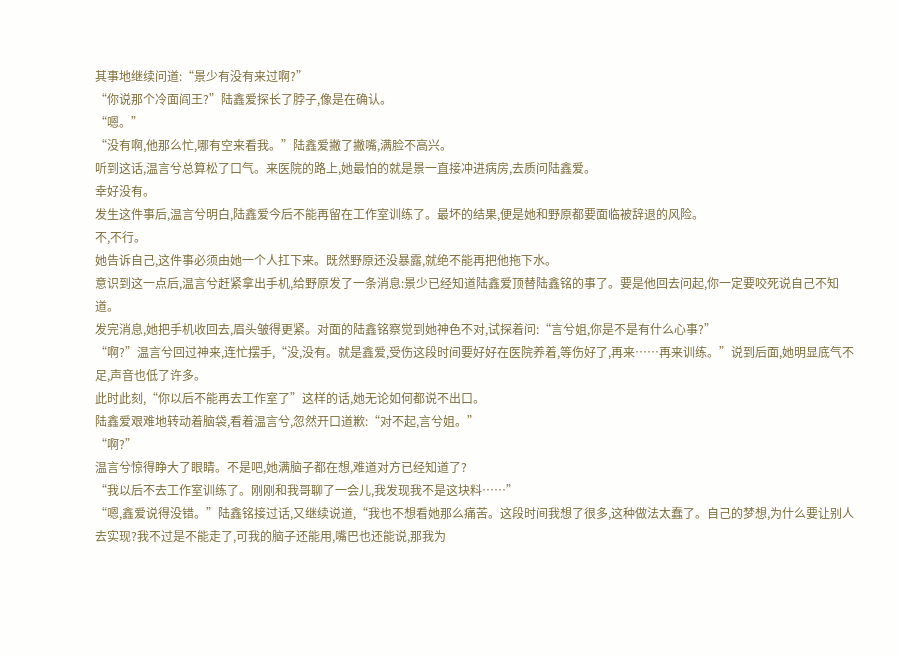其事地继续问道:“景少有没有来过啊?”
“你说那个冷面阎王?”陆鑫爱探长了脖子,像是在确认。
“嗯。”
“没有啊,他那么忙,哪有空来看我。”陆鑫爱撇了撇嘴,满脸不高兴。
听到这话,温言兮总算松了口气。来医院的路上,她最怕的就是景一直接冲进病房,去质问陆鑫爱。
幸好没有。
发生这件事后,温言兮明白,陆鑫爱今后不能再留在工作室训练了。最坏的结果,便是她和野原都要面临被辞退的风险。
不,不行。
她告诉自己,这件事必须由她一个人扛下来。既然野原还没暴露,就绝不能再把他拖下水。
意识到这一点后,温言兮赶紧拿出手机,给野原发了一条消息:景少已经知道陆鑫爱顶替陆鑫铭的事了。要是他回去问起,你一定要咬死说自己不知道。
发完消息,她把手机收回去,眉头皱得更紧。对面的陆鑫铭察觉到她神色不对,试探着问:“言兮姐,你是不是有什么心事?”
“啊?”温言兮回过神来,连忙摆手,“没,没有。就是鑫爱,受伤这段时间要好好在医院养着,等伤好了,再来……再来训练。”说到后面,她明显底气不足,声音也低了许多。
此时此刻,“你以后不能再去工作室了”这样的话,她无论如何都说不出口。
陆鑫爱艰难地转动着脑袋,看着温言兮,忽然开口道歉:“对不起,言兮姐。”
“啊?”
温言兮惊得睁大了眼睛。不是吧,她满脑子都在想,难道对方已经知道了?
“我以后不去工作室训练了。刚刚和我哥聊了一会儿,我发现我不是这块料……”
“嗯,鑫爱说得没错。”陆鑫铭接过话,又继续说道,“我也不想看她那么痛苦。这段时间我想了很多,这种做法太蠢了。自己的梦想,为什么要让别人去实现?我不过是不能走了,可我的脑子还能用,嘴巴也还能说,那我为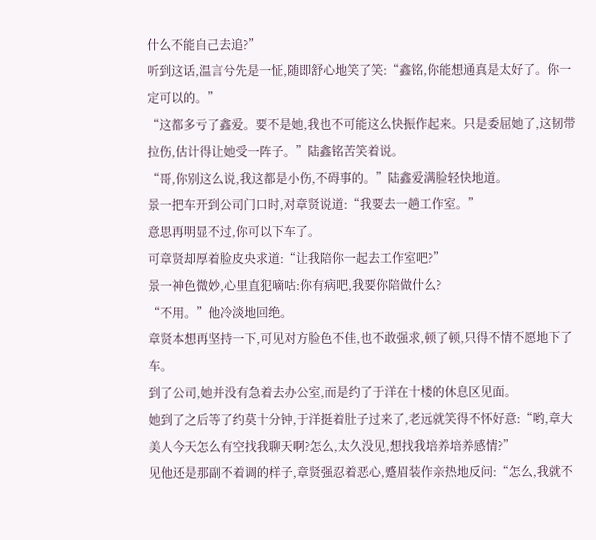什么不能自己去追?”
听到这话,温言兮先是一怔,随即舒心地笑了笑:“鑫铭,你能想通真是太好了。你一定可以的。”
“这都多亏了鑫爱。要不是她,我也不可能这么快振作起来。只是委屈她了,这韧带拉伤,估计得让她受一阵子。”陆鑫铭苦笑着说。
“哥,你别这么说,我这都是小伤,不碍事的。”陆鑫爱满脸轻快地道。
景一把车开到公司门口时,对章贤说道:“我要去一趟工作室。”
意思再明显不过,你可以下车了。
可章贤却厚着脸皮央求道:“让我陪你一起去工作室吧?”
景一神色微妙,心里直犯嘀咕:你有病吧,我要你陪做什么?
“不用。”他冷淡地回绝。
章贤本想再坚持一下,可见对方脸色不佳,也不敢强求,顿了顿,只得不情不愿地下了车。
到了公司,她并没有急着去办公室,而是约了于洋在十楼的休息区见面。
她到了之后等了约莫十分钟,于洋挺着肚子过来了,老远就笑得不怀好意:“哟,章大美人今天怎么有空找我聊天啊?怎么,太久没见,想找我培养培养感情?”
见他还是那副不着调的样子,章贤强忍着恶心,蹙眉装作亲热地反问:“怎么,我就不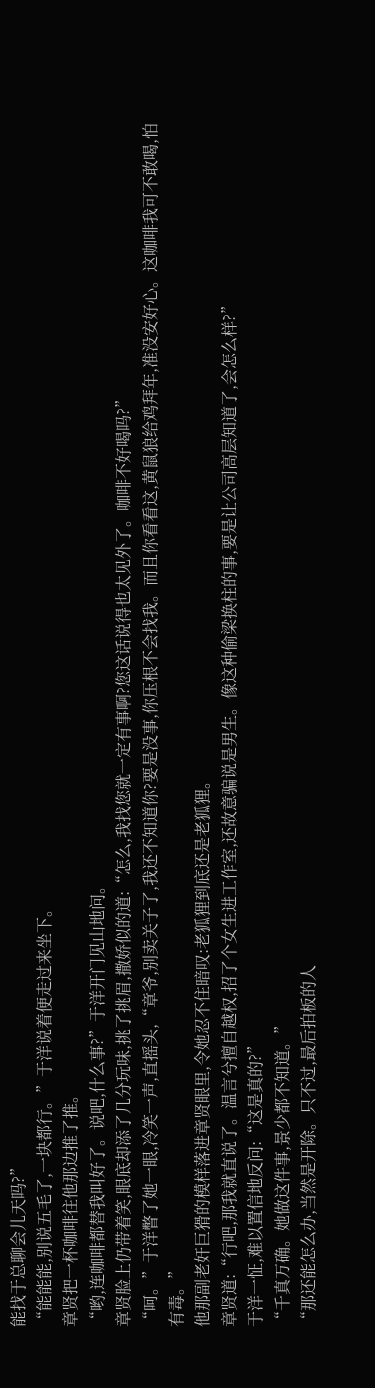能找于总聊会儿天吗?”
“能能能,别说五毛了,一块都行。”于洋说着便走过来坐下。
章贤把一杯咖啡往他那边推了推。
“哟,连咖啡都替我叫好了。说吧,什么事?”于洋开门见山地问。
章贤脸上仍带着笑,眼底却添了几分玩味,挑了挑眉,撒娇似的道:“怎么,我找您就一定有事啊?您这话说得也太见外了。咖啡不好喝吗?”
“呵。”于洋瞥了她一眼,冷笑一声,直摇头,“章爷,别卖关子了,我还不知道你?要是没事,你压根不会找我。而且你看看这,黄鼠狼给鸡拜年,准没安好心。这咖啡我可不敢喝,怕有毒。”
他那副老奸巨猾的模样落进章贤眼里,令她忍不住暗叹:老狐狸到底还是老狐狸。
章贤道:“行吧,那我就直说了。温言兮擅自越权,招了个女生进工作室,还故意骗说是男生。像这种偷梁换柱的事,要是让公司高层知道了,会怎么样?”
于洋一怔,难以置信地反问:“这是真的?”
“千真万确。她做这件事,景少都不知道。”
“那还能怎么办,当然是开除。只不过,最后拍板的人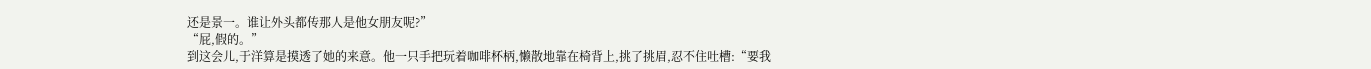还是景一。谁让外头都传那人是他女朋友呢?”
“屁,假的。”
到这会儿,于洋算是摸透了她的来意。他一只手把玩着咖啡杯柄,懒散地靠在椅背上,挑了挑眉,忍不住吐槽:“要我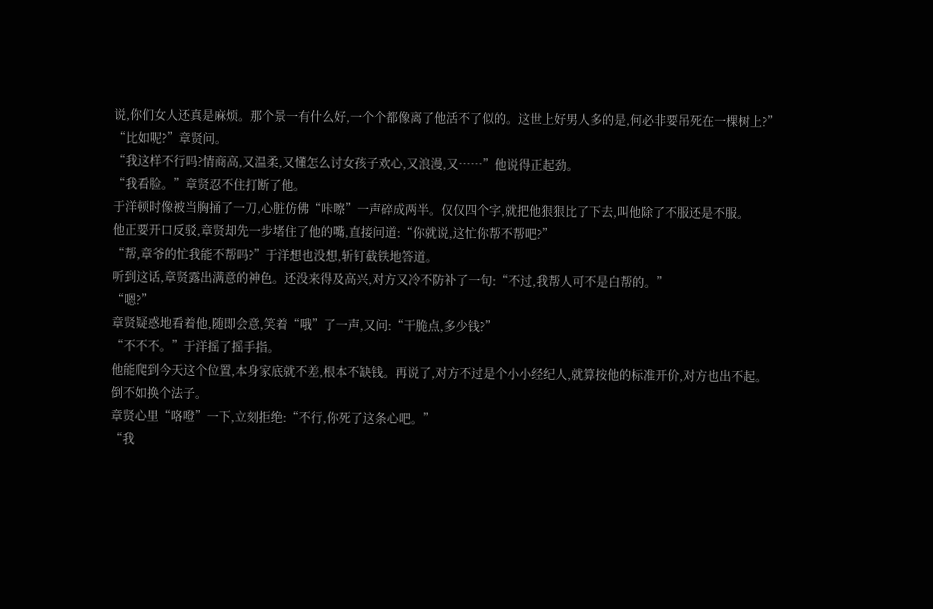说,你们女人还真是麻烦。那个景一有什么好,一个个都像离了他活不了似的。这世上好男人多的是,何必非要吊死在一棵树上?”
“比如呢?”章贤问。
“我这样不行吗?情商高,又温柔,又懂怎么讨女孩子欢心,又浪漫,又……”他说得正起劲。
“我看脸。”章贤忍不住打断了他。
于洋顿时像被当胸捅了一刀,心脏仿佛“咔嚓”一声碎成两半。仅仅四个字,就把他狠狠比了下去,叫他除了不服还是不服。
他正要开口反驳,章贤却先一步堵住了他的嘴,直接问道:“你就说,这忙你帮不帮吧?”
“帮,章爷的忙我能不帮吗?”于洋想也没想,斩钉截铁地答道。
听到这话,章贤露出满意的神色。还没来得及高兴,对方又冷不防补了一句:“不过,我帮人可不是白帮的。”
“嗯?”
章贤疑惑地看着他,随即会意,笑着“哦”了一声,又问:“干脆点,多少钱?”
“不不不。”于洋摇了摇手指。
他能爬到今天这个位置,本身家底就不差,根本不缺钱。再说了,对方不过是个小小经纪人,就算按他的标准开价,对方也出不起。
倒不如换个法子。
章贤心里“咯噔”一下,立刻拒绝:“不行,你死了这条心吧。”
“我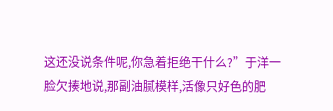这还没说条件呢,你急着拒绝干什么?”于洋一脸欠揍地说,那副油腻模样,活像只好色的肥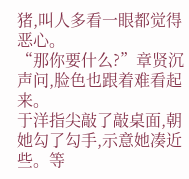猪,叫人多看一眼都觉得恶心。
“那你要什么?”章贤沉声问,脸色也跟着难看起来。
于洋指尖敲了敲桌面,朝她勾了勾手,示意她凑近些。等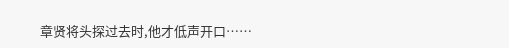章贤将头探过去时,他才低声开口……